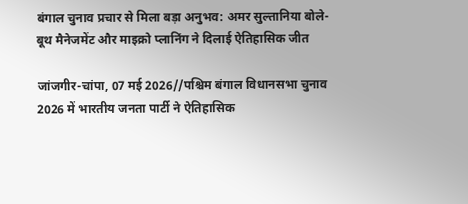बंगाल चुनाव प्रचार से मिला बड़ा अनुभव: अमर सुल्तानिया बोले- बूथ मैनेजमेंट और माइक्रो प्लानिंग ने दिलाई ऐतिहासिक जीत

जांजगीर-चांपा, 07 मई 2026//पश्चिम बंगाल विधानसभा चुनाव 2026 में भारतीय जनता पार्टी ने ऐतिहासिक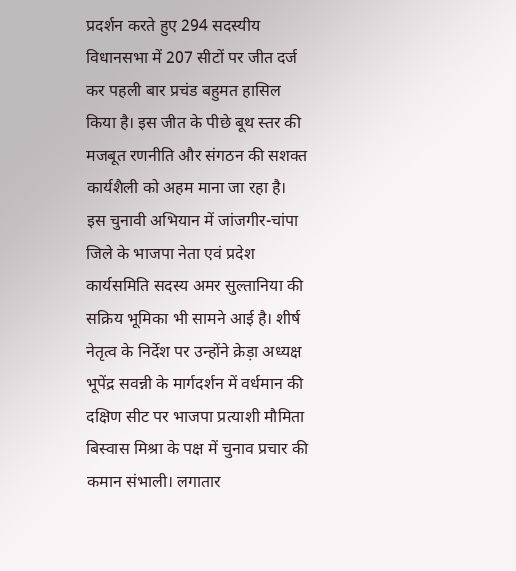प्रदर्शन करते हुए 294 सदस्यीय विधानसभा में 207 सीटों पर जीत दर्ज कर पहली बार प्रचंड बहुमत हासिल किया है। इस जीत के पीछे बूथ स्तर की मजबूत रणनीति और संगठन की सशक्त कार्यशैली को अहम माना जा रहा है।
इस चुनावी अभियान में जांजगीर-चांपा जिले के भाजपा नेता एवं प्रदेश कार्यसमिति सदस्य अमर सुल्तानिया की सक्रिय भूमिका भी सामने आई है। शीर्ष नेतृत्व के निर्देश पर उन्होंने क्रेड़ा अध्यक्ष भूपेंद्र सवन्नी के मार्गदर्शन में वर्धमान की दक्षिण सीट पर भाजपा प्रत्याशी मौमिता बिस्वास मिश्रा के पक्ष में चुनाव प्रचार की कमान संभाली। लगातार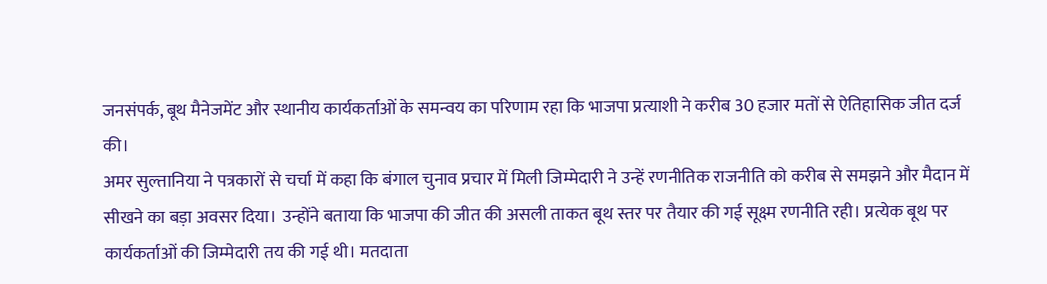जनसंपर्क, बूथ मैनेजमेंट और स्थानीय कार्यकर्ताओं के समन्वय का परिणाम रहा कि भाजपा प्रत्याशी ने करीब 30 हजार मतों से ऐतिहासिक जीत दर्ज की।
अमर सुल्तानिया ने पत्रकारों से चर्चा में कहा कि बंगाल चुनाव प्रचार में मिली जिम्मेदारी ने उन्हें रणनीतिक राजनीति को करीब से समझने और मैदान में सीखने का बड़ा अवसर दिया। उन्होंने बताया कि भाजपा की जीत की असली ताकत बूथ स्तर पर तैयार की गई सूक्ष्म रणनीति रही। प्रत्येक बूथ पर कार्यकर्ताओं की जिम्मेदारी तय की गई थी। मतदाता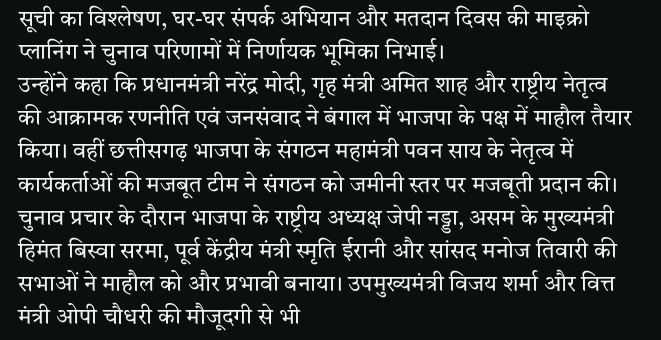सूची का विश्लेषण, घर-घर संपर्क अभियान और मतदान दिवस की माइक्रो प्लानिंग ने चुनाव परिणामों में निर्णायक भूमिका निभाई।
उन्होंने कहा कि प्रधानमंत्री नरेंद्र मोदी, गृह मंत्री अमित शाह और राष्ट्रीय नेतृत्व की आक्रामक रणनीति एवं जनसंवाद ने बंगाल में भाजपा के पक्ष में माहौल तैयार किया। वहीं छत्तीसगढ़ भाजपा के संगठन महामंत्री पवन साय के नेतृत्व में कार्यकर्ताओं की मजबूत टीम ने संगठन को जमीनी स्तर पर मजबूती प्रदान की।
चुनाव प्रचार के दौरान भाजपा के राष्ट्रीय अध्यक्ष जेपी नड्डा, असम के मुख्यमंत्री हिमंत बिस्वा सरमा, पूर्व केंद्रीय मंत्री स्मृति ईरानी और सांसद मनोज तिवारी की सभाओं ने माहौल को और प्रभावी बनाया। उपमुख्यमंत्री विजय शर्मा और वित्त मंत्री ओपी चौधरी की मौजूदगी से भी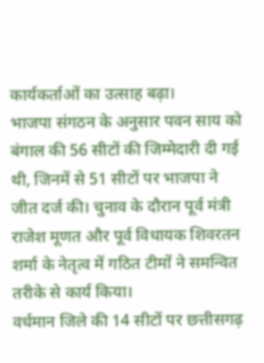कार्यकर्ताओं का उत्साह बढ़ा।
भाजपा संगठन के अनुसार पवन साय को बंगाल की 56 सीटों की जिम्मेदारी दी गई थी, जिनमें से 51 सीटों पर भाजपा ने जीत दर्ज की। चुनाव के दौरान पूर्व मंत्री राजेश मूणत और पूर्व विधायक शिवरतन शर्मा के नेतृत्व में गठित टीमों ने समन्वित तरीके से कार्य किया।
वर्धमान जिले की 14 सीटों पर छत्तीसगढ़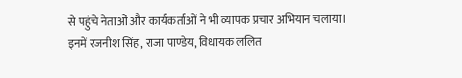से पहुंचे नेताओं और कार्यकर्ताओं ने भी व्यापक प्रचार अभियान चलाया। इनमें रजनीश सिंह, राजा पाण्डेय, विधायक ललित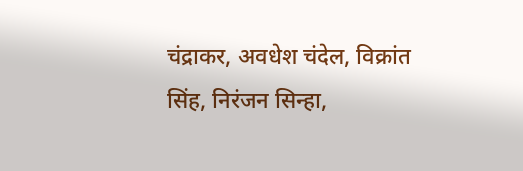चंद्राकर, अवधेश चंदेल, विक्रांत सिंह, निरंजन सिन्हा,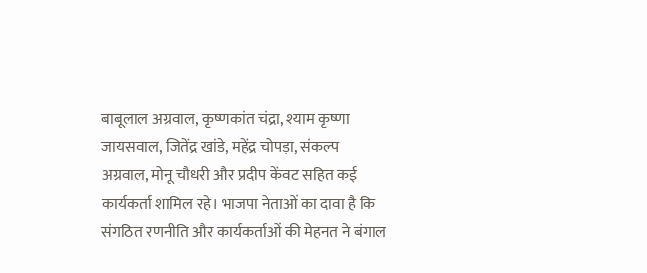बाबूलाल अग्रवाल, कृष्णकांत चंद्रा, श्याम कृष्णा जायसवाल, जितेंद्र खांडे, महेंद्र चोपड़ा, संकल्प अग्रवाल, मोनू चौधरी और प्रदीप केंवट सहित कई कार्यकर्ता शामिल रहे। भाजपा नेताओं का दावा है कि संगठित रणनीति और कार्यकर्ताओं की मेहनत ने बंगाल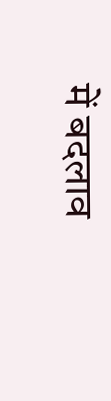में बदलाव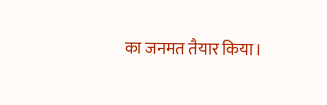का जनमत तैयार किया।